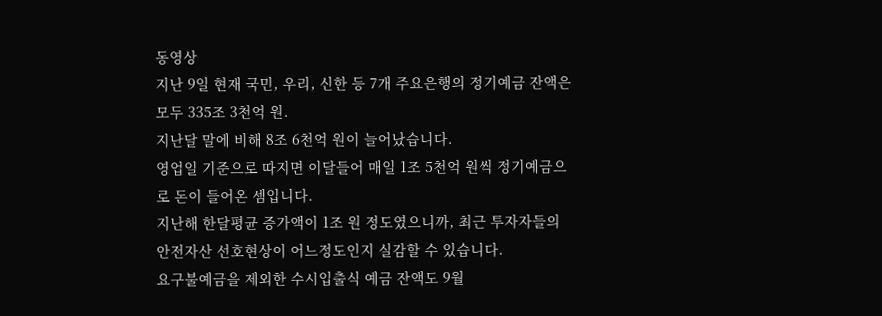동영상
지난 9일 현재 국민, 우리, 신한 등 7개 주요은행의 정기예금 잔액은 모두 335조 3천억 원.
지난달 말에 비해 8조 6천억 원이 늘어났습니다.
영업일 기준으로 따지면 이달들어 매일 1조 5천억 원씩 정기예금으로 돈이 들어온 셈입니다.
지난해 한달평균 증가액이 1조 원 정도였으니까, 최근 투자자들의 안전자산 선호현상이 어느정도인지 실감할 수 있습니다.
요구불예금을 제외한 수시입출식 예금 잔액도 9월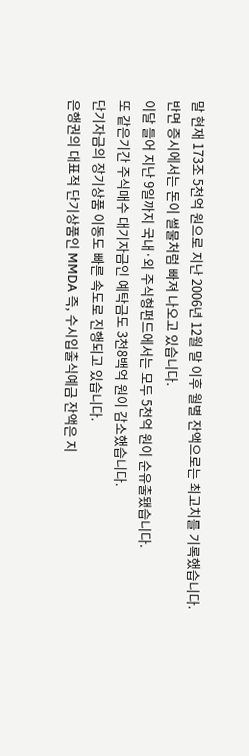말 현재 173조 5천억 원으로 지난 2006년 12월 말 이후 월별 잔액으로는 최고치를 기록했습니다.
반면 증시에서는 돈이 썰물처럼 빠져 나오고 있습니다.
이달 들어 지난 9일까지 국내·외 주식형펀드에서는 모두 5천억 원이 순유출됐습니다.
또 같은기간 주식매수 대기자금인 예탁금도 3천8백억 원이 감소했습니다.
단기자금의 장기상품 이동도 빠른 속도로 진행되고 있습니다.
은행권의 대표적 단기상품인 MMDA 즉, 수시입출식예금 잔액은 지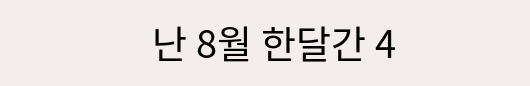난 8월 한달간 4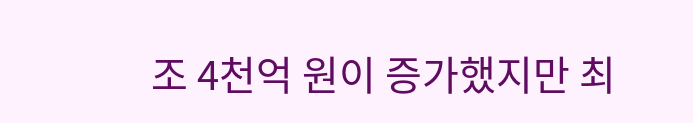조 4천억 원이 증가했지만 최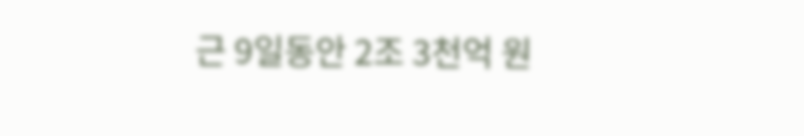근 9일동안 2조 3천억 원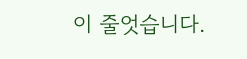이 줄엇습니다.